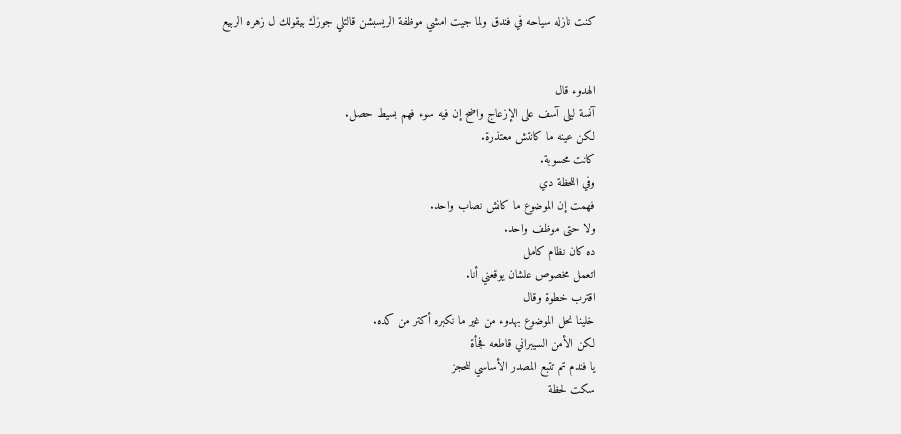كنت نازله سياحه في فندق ولما جيت امشي موظفة الريسبشن قالتلي جوزك بيقولك ل زهره الربيع


الهدوء قال
آنسة ليلى آسف على الإزعاج واضح إن فيه سوء فهم بسيط حصل.
لكن عينه ما كانتش معتذرة.
كانت محسوبة.
وفي اللحظة دي
فهمت إن الموضوع ما كانش نصاب واحد.
ولا حتى موظف واحد.
ده كان نظام كامل
اتعمل مخصوص علشان يوقعني أنا.
اقترب خطوة وقال
خلينا نحل الموضوع بهدوء من غير ما نكبره أكتر من كده.
لكن الأمن السيبراني قاطعه فجأة
يا فندم تم تتبع المصدر الأساسي للحجز
سكت لحظة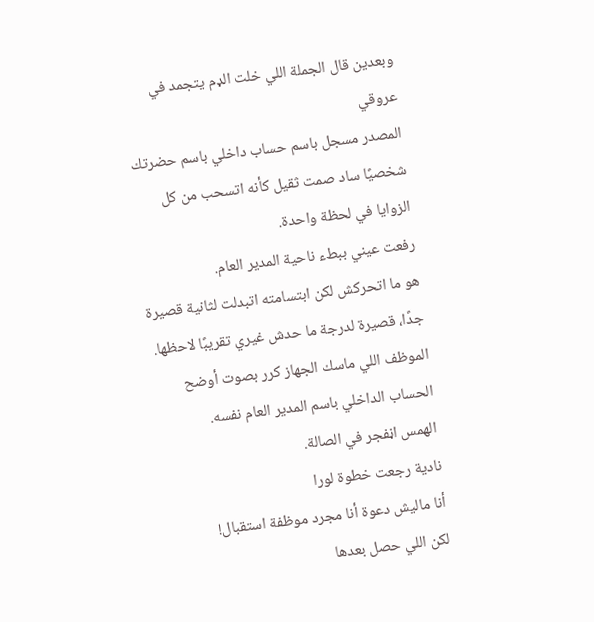وبعدين قال الجملة اللي خلت الډم يتجمد في عروقي
المصدر مسجل باسم حساب داخلي باسم حضرتك شخصيًا ساد صمت ثقيل كأنه اتسحب من كل الزوايا في لحظة واحدة.
رفعت عيني ببطء ناحية المدير العام.
هو ما اتحركش لكن ابتسامته اتبدلت لثانية قصيرة جدًا، قصيرة لدرجة ما حدش غيري تقريبًا لاحظها.
الموظف اللي ماسك الجهاز كرر بصوت أوضح
الحساب الداخلي باسم المدير العام نفسه.
الهمس اڼفجر في الصالة.
نادية رجعت خطوة لورا
أنا ماليش دعوة أنا مجرد موظفة استقبال!
لكن اللي حصل بعدها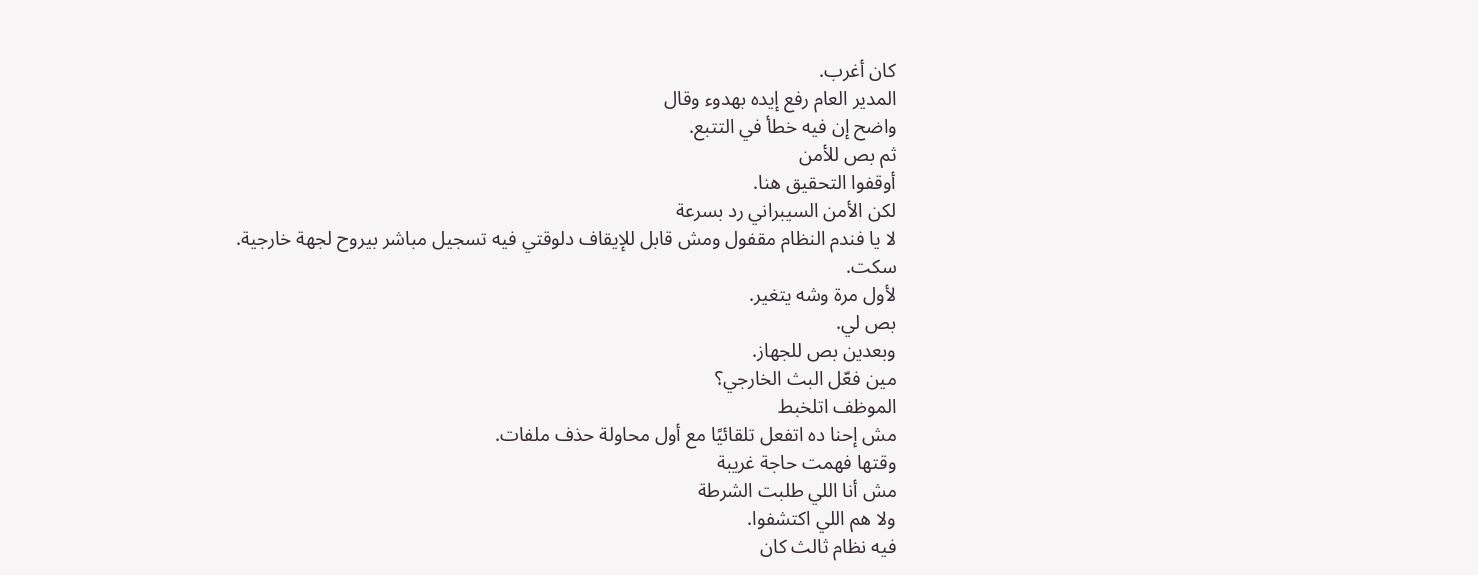كان أغرب.
المدير العام رفع إيده بهدوء وقال
واضح إن فيه خطأ في التتبع.
ثم بص للأمن
أوقفوا التحقيق هنا.
لكن الأمن السيبراني رد بسرعة
لا يا فندم النظام مقفول ومش قابل للإيقاف دلوقتي فيه تسجيل مباشر بيروح لجهة خارجية.
سكت.
لأول مرة وشه يتغير.
بص لي.
وبعدين بص للجهاز.
مين فعّل البث الخارجي؟
الموظف اتلخبط
مش إحنا ده اتفعل تلقائيًا مع أول محاولة حذف ملفات.
وقتها فهمت حاجة غريبة
مش أنا اللي طلبت الشرطة
ولا هم اللي اكتشفوا.
فيه نظام ثالث كان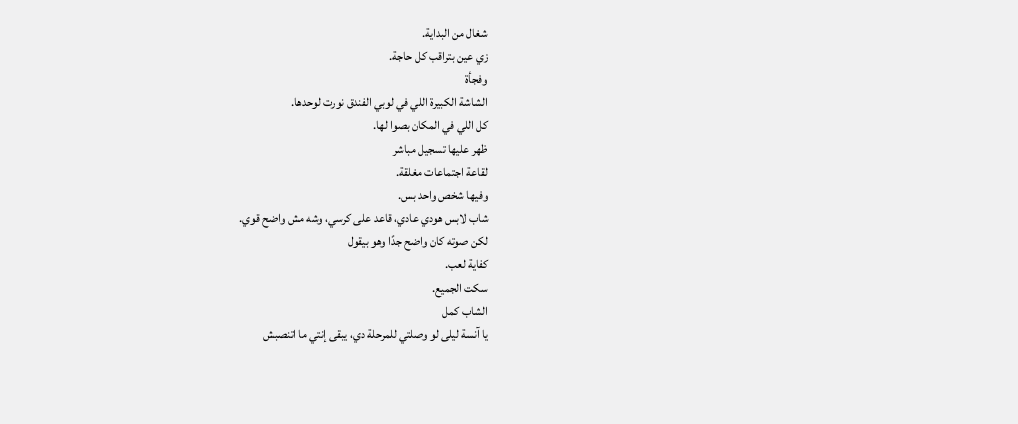شغال من البداية.
زي عين بتراقب كل حاجة.
وفجأة
الشاشة الكبيرة اللي في لوبي الفندق نورت لوحدها.
كل اللي في المكان بصوا لها.
ظهر عليها تسجيل مباشر
لقاعة اجتماعات مغلقة.
وفيها شخص واحد بس.
شاب لابس هودي عادي، قاعد على كرسي، وشه مش واضح قوي.
لكن صوته كان واضح جدًا وهو بيقول
كفاية لعب.
سكت الجميع.
الشاب كمل
يا آنسة ليلى لو وصلتي للمرحلة دي، يبقى إنتي ما اتنصبش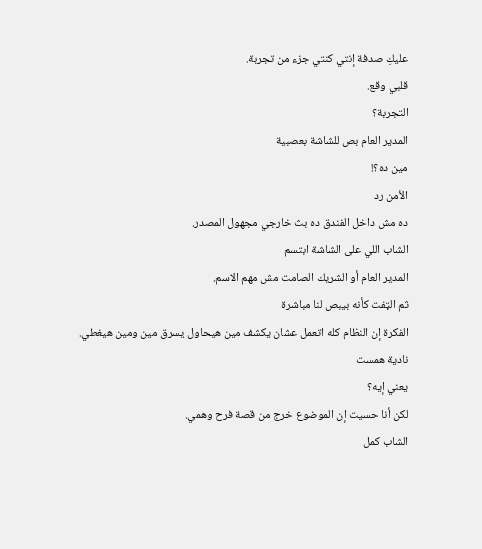عليكِ صدفة إنتي كنتي جزء من تجربة.
قلبي وقع.
التجربة؟
المدير العام بص للشاشة بعصبية
مين ده؟!
الأمن رد
ده مش داخل الفندق ده بث خارجي مجهول المصدر.
الشاب اللي على الشاشة ابتسم
المدير العام أو الشريك الصامت مش مهم الاسم.
ثم الټفت كأنه بيبص لنا مباشرة
الفكرة إن النظام كله اتعمل عشان يكشف مين هيحاول يسرق مين ومين هيغطي.
نادية همست
يعني إيه؟
لكن أنا حسيت إن الموضوع خرج من قصة فرح وهمي.
الشاب كمل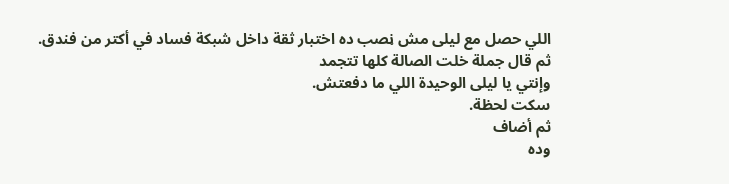اللي حصل مع ليلى مش ڼصب ده اختبار ثقة داخل شبكة فساد في أكتر من فندق.
ثم قال جملة خلت الصالة كلها تتجمد
وإنتي يا ليلى الوحيدة اللي ما دفعتش.
سكت لحظة.
ثم أضاف
وده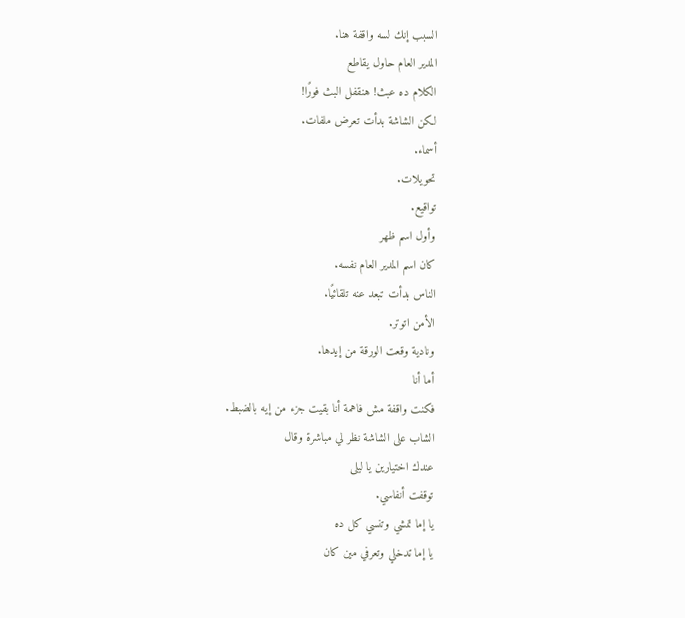السبب إنك لسه واقفة هنا.
المدير العام حاول يقاطع
الكلام ده عبث! هنقفل البث فورًا!
لكن الشاشة بدأت تعرض ملفات.
أسماء.
تحويلات.
تواقيع.
وأول اسم ظهر
كان اسم المدير العام نفسه.
الناس بدأت تبعد عنه تلقائيًا.
الأمن اتوتر.
ونادية وقعت الورقة من إيدها.
أما أنا
فكنت واقفة مش فاهمة أنا بقيت جزء من إيه بالضبط.
الشاب على الشاشة نظر لي مباشرة وقال
عندك اختيارين يا ليلى
توقفت أنفاسي.
يا إما تمشي وتنسي كل ده
يا إما تدخلي وتعرفي مين كان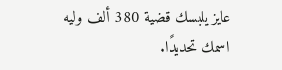عايز يلبسك قضية 380 ألف وليه اسمك تحديدًا.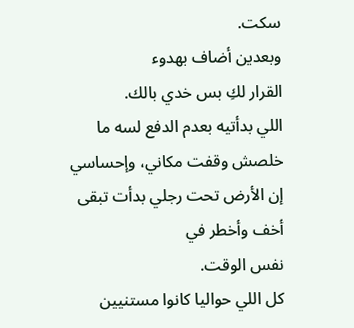سكت.
وبعدين أضاف بهدوء
القرار لكِ بس خدي بالك.
اللي بدأتيه بعدم الدفع لسه ما خلصش وقفت مكاني، وإحساسي إن الأرض تحت رجلي بدأت تبقى أخف وأخطر في
نفس الوقت.
كل اللي حواليا كانوا مستنيين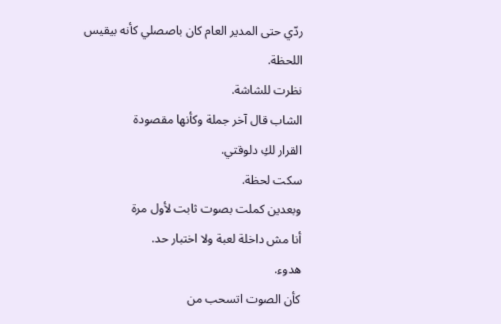ردّي حتى المدير العام كان باصصلي كأنه بيقيس اللحظة.
نظرت للشاشة.
الشاب قال آخر جملة وكأنها مقصودة
القرار لكِ دلوقتي.
سكت لحظة.
وبعدين كملت بصوت ثابت لأول مرة
أنا مش داخلة لعبة ولا اختبار حد.
هدوء.
كأن الصوت اتسحب من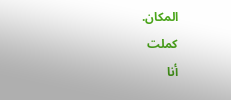المكان.
كملت
أنا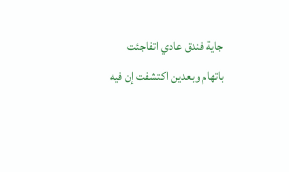جاية فندق عادي اتفاجئت باتهام وبعدين اكتشفت إن فيه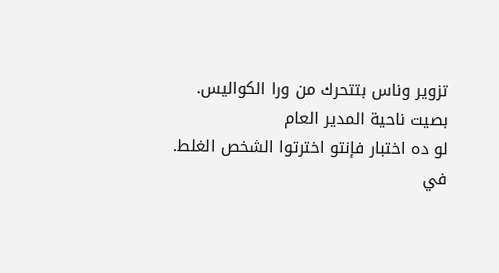تزوير وناس بتتحرك من ورا الكواليس.
بصيت ناحية المدير العام
لو ده اختبار فإنتو اخترتوا الشخص الغلط.
في